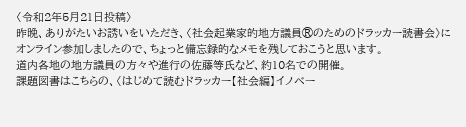〈令和2年5月21日投稿〉
昨晩、ありがたいお誘いをいただき、〈社会起業家的地方議員®のためのドラッカー読書会〉にオンライン参加しましたので、ちょっと備忘録的なメモを残しておこうと思います。
道内各地の地方議員の方々や進行の佐藤等氏など、約10名での開催。
課題図書はこちらの、〈はじめて読むドラッカー【社会編】イノベー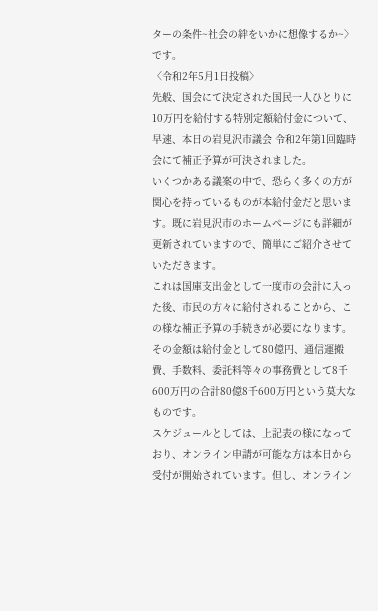ターの条件~社会の絆をいかに想像するか~〉です。
〈令和2年5月1日投稿〉
先般、国会にて決定された国民一人ひとりに10万円を給付する特別定額給付金について、早速、本日の岩見沢市議会 令和2年第1回臨時会にて補正予算が可決されました。
いくつかある議案の中で、恐らく多くの方が関心を持っているものが本給付金だと思います。既に岩見沢市のホームページにも詳細が更新されていますので、簡単にご紹介させていただきます。
これは国庫支出金として一度市の会計に入った後、市民の方々に給付されることから、この様な補正予算の手続きが必要になります。
その金額は給付金として80億円、通信運搬費、手数料、委託料等々の事務費として8千600万円の合計80億8千600万円という莫大なものです。
スケジュールとしては、上記表の様になっており、オンライン申請が可能な方は本日から受付が開始されています。但し、オンライン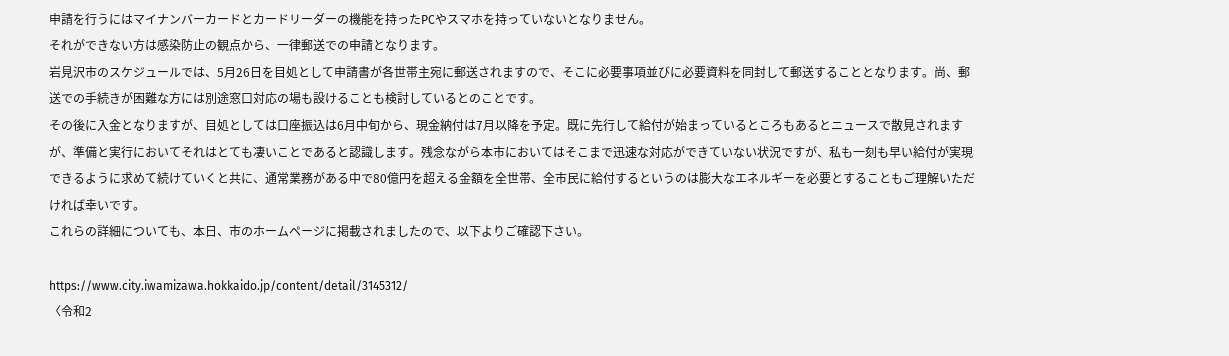申請を行うにはマイナンバーカードとカードリーダーの機能を持ったPCやスマホを持っていないとなりません。
それができない方は感染防止の観点から、一律郵送での申請となります。
岩見沢市のスケジュールでは、5月26日を目処として申請書が各世帯主宛に郵送されますので、そこに必要事項並びに必要資料を同封して郵送することとなります。尚、郵送での手続きが困難な方には別途窓口対応の場も設けることも検討しているとのことです。
その後に入金となりますが、目処としては口座振込は6月中旬から、現金納付は7月以降を予定。既に先行して給付が始まっているところもあるとニュースで散見されますが、準備と実行においてそれはとても凄いことであると認識します。残念ながら本市においてはそこまで迅速な対応ができていない状況ですが、私も一刻も早い給付が実現できるように求めて続けていくと共に、通常業務がある中で80億円を超える金額を全世帯、全市民に給付するというのは膨大なエネルギーを必要とすることもご理解いただければ幸いです。
これらの詳細についても、本日、市のホームページに掲載されましたので、以下よりご確認下さい。

https://www.city.iwamizawa.hokkaido.jp/content/detail/3145312/
〈令和2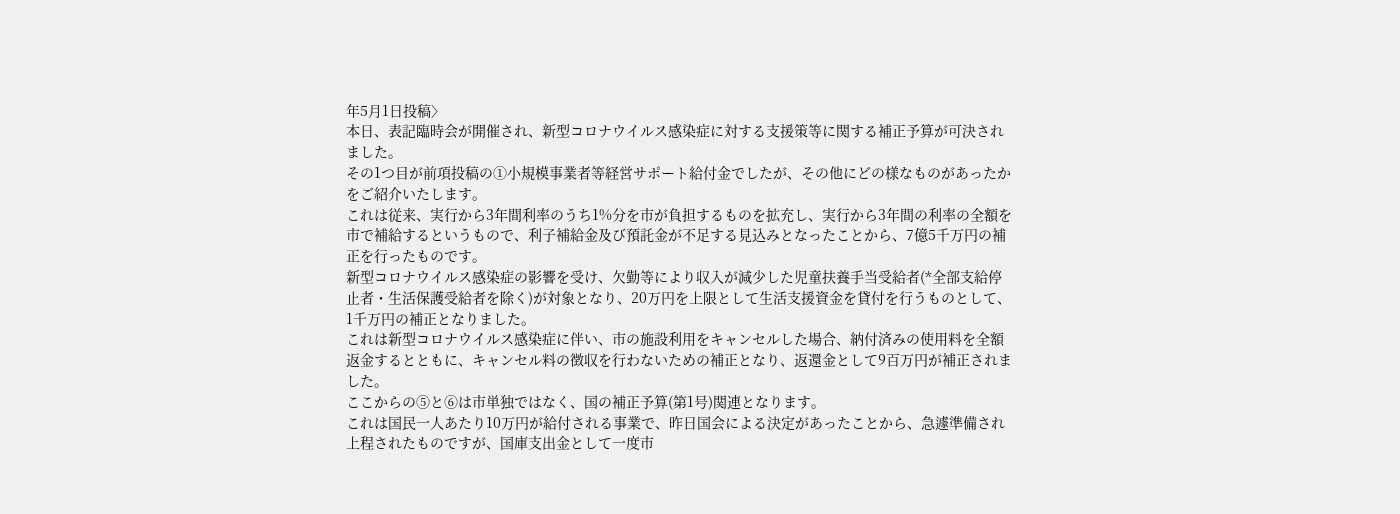年5月1日投稿〉
本日、表記臨時会が開催され、新型コロナウイルス感染症に対する支援策等に関する補正予算が可決されました。
その1つ目が前項投稿の①小規模事業者等経営サポート給付金でしたが、その他にどの様なものがあったかをご紹介いたします。
これは従来、実行から3年間利率のうち1%分を市が負担するものを拡充し、実行から3年間の利率の全額を市で補給するというもので、利子補給金及び預託金が不足する見込みとなったことから、7億5千万円の補正を行ったものです。
新型コロナウイルス感染症の影響を受け、欠勤等により収入が減少した児童扶養手当受給者(*全部支給停止者・生活保護受給者を除く)が対象となり、20万円を上限として生活支援資金を貸付を行うものとして、1千万円の補正となりました。
これは新型コロナウイルス感染症に伴い、市の施設利用をキャンセルした場合、納付済みの使用料を全額返金するとともに、キャンセル料の徴収を行わないための補正となり、返還金として9百万円が補正されました。
ここからの⑤と⑥は市単独ではなく、国の補正予算(第1号)関連となります。
これは国民一人あたり10万円が給付される事業で、昨日国会による決定があったことから、急遽準備され上程されたものですが、国庫支出金として一度市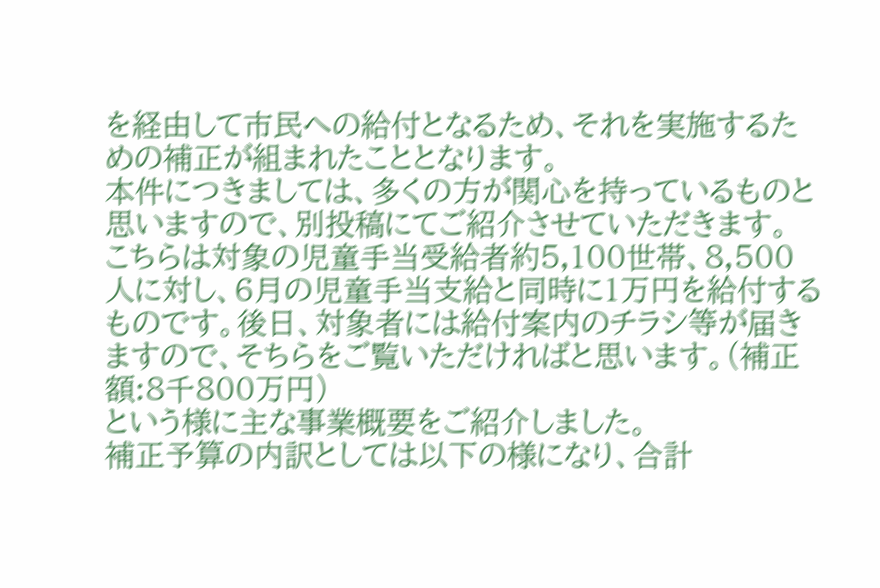を経由して市民への給付となるため、それを実施するための補正が組まれたこととなります。
本件につきましては、多くの方が関心を持っているものと思いますので、別投稿にてご紹介させていただきます。
こちらは対象の児童手当受給者約5,100世帯、8,500人に対し、6月の児童手当支給と同時に1万円を給付するものです。後日、対象者には給付案内のチラシ等が届きますので、そちらをご覧いただければと思います。(補正額:8千800万円)
という様に主な事業概要をご紹介しました。
補正予算の内訳としては以下の様になり、合計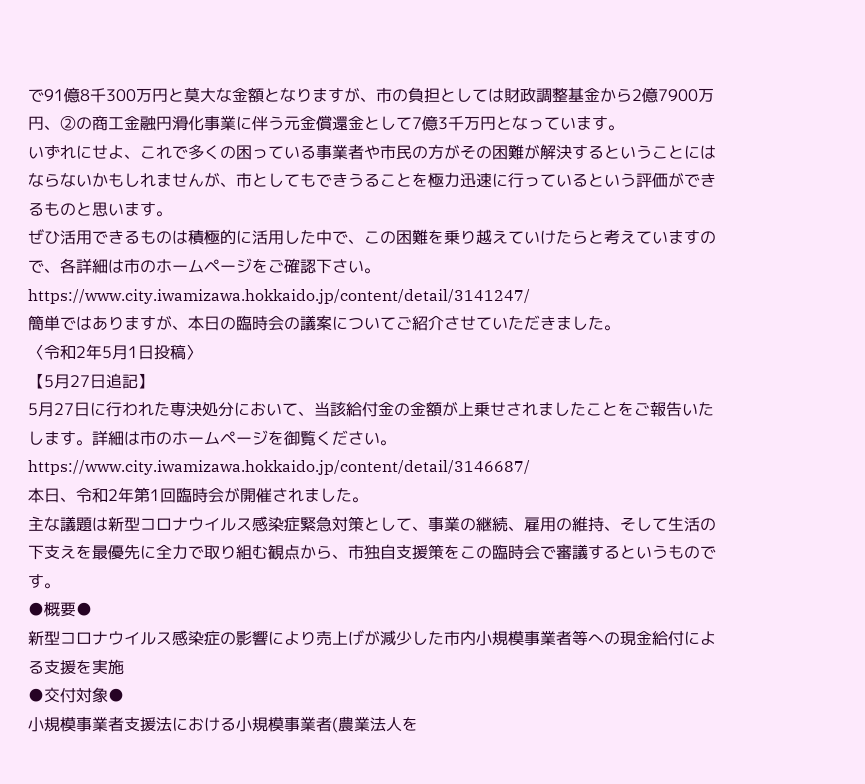で91億8千300万円と莫大な金額となりますが、市の負担としては財政調整基金から2億7900万円、②の商工金融円滑化事業に伴う元金償還金として7億3千万円となっています。
いずれにせよ、これで多くの困っている事業者や市民の方がその困難が解決するということにはならないかもしれませんが、市としてもできうることを極力迅速に行っているという評価ができるものと思います。
ぜひ活用できるものは積極的に活用した中で、この困難を乗り越えていけたらと考えていますので、各詳細は市のホームページをご確認下さい。
https://www.city.iwamizawa.hokkaido.jp/content/detail/3141247/
簡単ではありますが、本日の臨時会の議案についてご紹介させていただきました。
〈令和2年5月1日投稿〉
【5月27日追記】
5月27日に行われた専決処分において、当該給付金の金額が上乗せされましたことをご報告いたします。詳細は市のホームページを御覧ください。
https://www.city.iwamizawa.hokkaido.jp/content/detail/3146687/
本日、令和2年第1回臨時会が開催されました。
主な議題は新型コロナウイルス感染症緊急対策として、事業の継続、雇用の維持、そして生活の下支えを最優先に全力で取り組む観点から、市独自支援策をこの臨時会で審議するというものです。
●概要●
新型コロナウイルス感染症の影響により売上げが減少した市内小規模事業者等への現金給付による支援を実施
●交付対象●
小規模事業者支援法における小規模事業者(農業法人を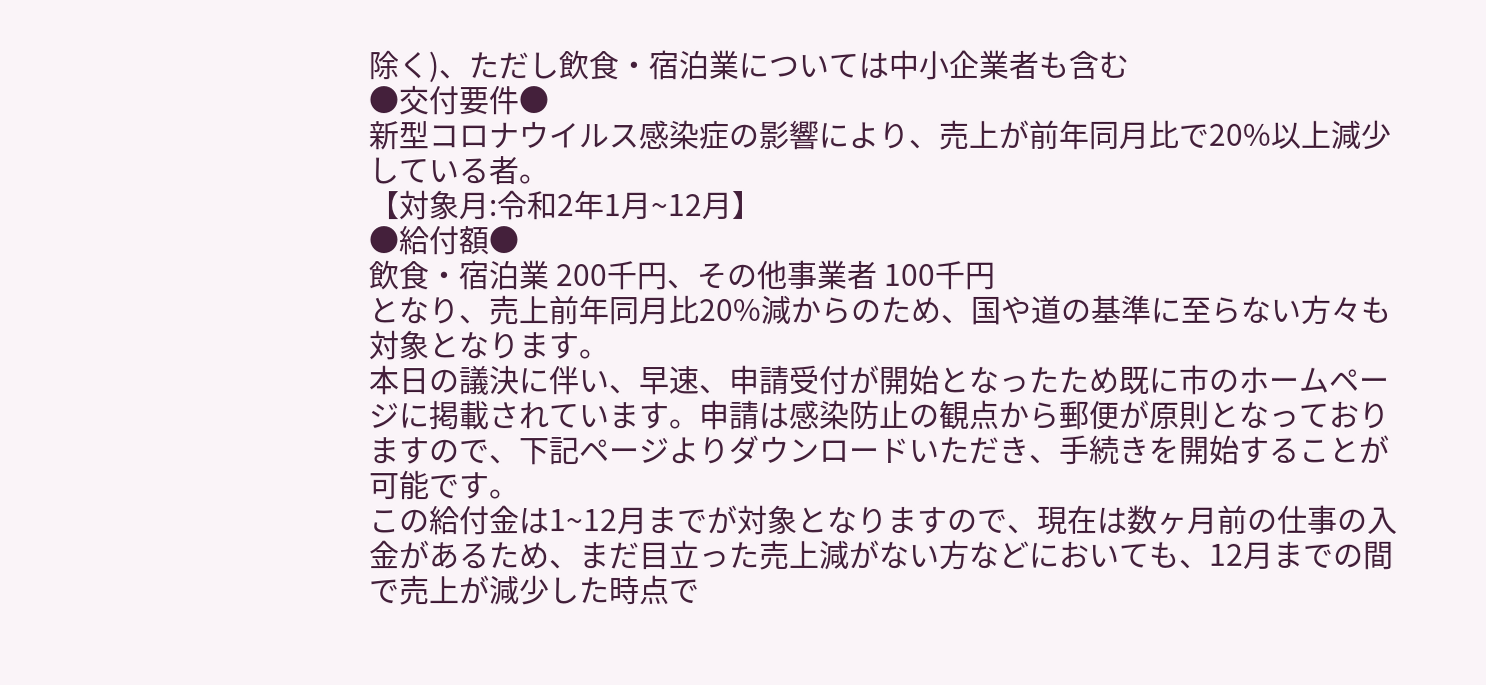除く)、ただし飲食・宿泊業については中小企業者も含む
●交付要件●
新型コロナウイルス感染症の影響により、売上が前年同月比で20%以上減少している者。
【対象月:令和2年1月~12月】
●給付額●
飲食・宿泊業 200千円、その他事業者 100千円
となり、売上前年同月比20%減からのため、国や道の基準に至らない方々も対象となります。
本日の議決に伴い、早速、申請受付が開始となったため既に市のホームページに掲載されています。申請は感染防止の観点から郵便が原則となっておりますので、下記ページよりダウンロードいただき、手続きを開始することが可能です。
この給付金は1~12月までが対象となりますので、現在は数ヶ月前の仕事の入金があるため、まだ目立った売上減がない方などにおいても、12月までの間で売上が減少した時点で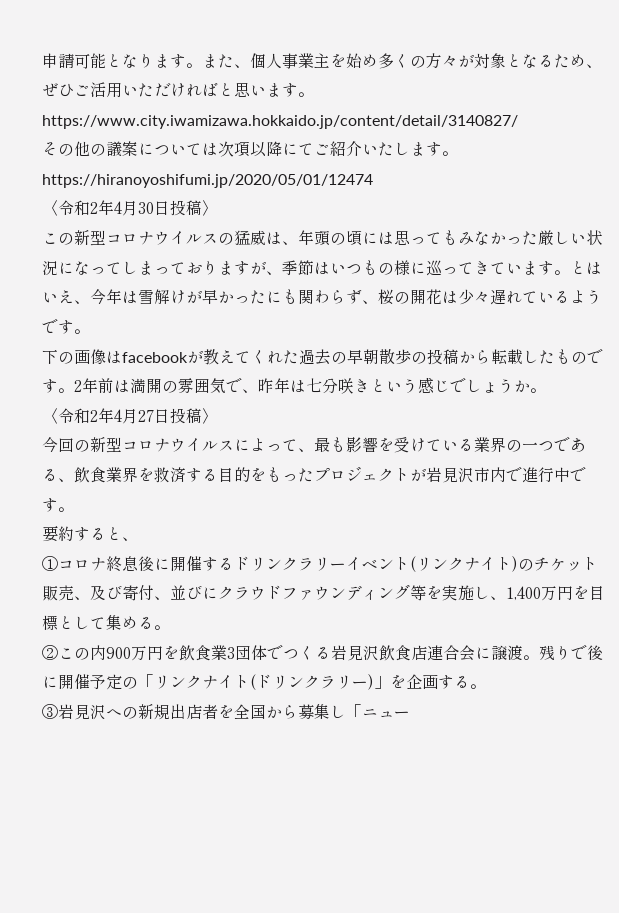申請可能となります。また、個人事業主を始め多くの方々が対象となるため、ぜひご活用いただければと思います。
https://www.city.iwamizawa.hokkaido.jp/content/detail/3140827/
その他の議案については次項以降にてご紹介いたします。
https://hiranoyoshifumi.jp/2020/05/01/12474
〈令和2年4月30日投稿〉
この新型コロナウイルスの猛威は、年頭の頃には思ってもみなかった厳しい状況になってしまっておりますが、季節はいつもの様に巡ってきています。とはいえ、今年は雪解けが早かったにも関わらず、桜の開花は少々遅れているようです。
下の画像はfacebookが教えてくれた過去の早朝散歩の投稿から転載したものです。2年前は満開の雰囲気で、昨年は七分咲きという感じでしょうか。
〈令和2年4月27日投稿〉
今回の新型コロナウイルスによって、最も影響を受けている業界の一つである、飲食業界を救済する目的をもったプロジェクトが岩見沢市内で進行中です。
要約すると、
①コロナ終息後に開催するドリンクラリーイベント(リンクナイト)のチケット販売、及び寄付、並びにクラウドファウンディング等を実施し、1,400万円を目標として集める。
②この内900万円を飲食業3団体でつくる岩見沢飲食店連合会に譲渡。残りで後に開催予定の「リンクナイト(ドリンクラリー)」を企画する。
③岩見沢への新規出店者を全国から募集し「ニュー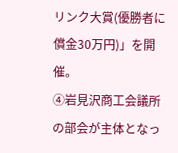リンク大賞(優勝者に償金30万円)」を開催。
④岩見沢商工会議所の部会が主体となっ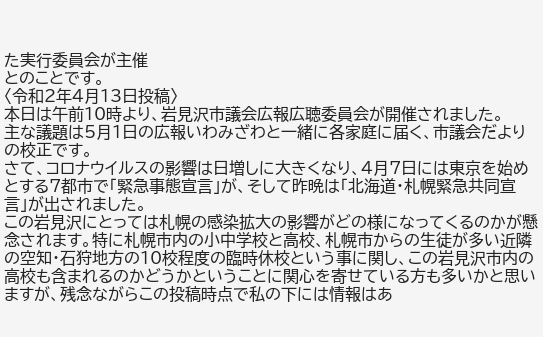た実行委員会が主催
とのことです。
〈令和2年4月13日投稿〉
本日は午前10時より、岩見沢市議会広報広聴委員会が開催されました。
主な議題は5月1日の広報いわみざわと一緒に各家庭に届く、市議会だよりの校正です。
さて、コロナウイルスの影響は日増しに大きくなり、4月7日には東京を始めとする7都市で「緊急事態宣言」が、そして昨晩は「北海道・札幌緊急共同宣言」が出されました。
この岩見沢にとっては札幌の感染拡大の影響がどの様になってくるのかが懸念されます。特に札幌市内の小中学校と高校、札幌市からの生徒が多い近隣の空知・石狩地方の10校程度の臨時休校という事に関し、この岩見沢市内の高校も含まれるのかどうかということに関心を寄せている方も多いかと思いますが、残念ながらこの投稿時点で私の下には情報はあ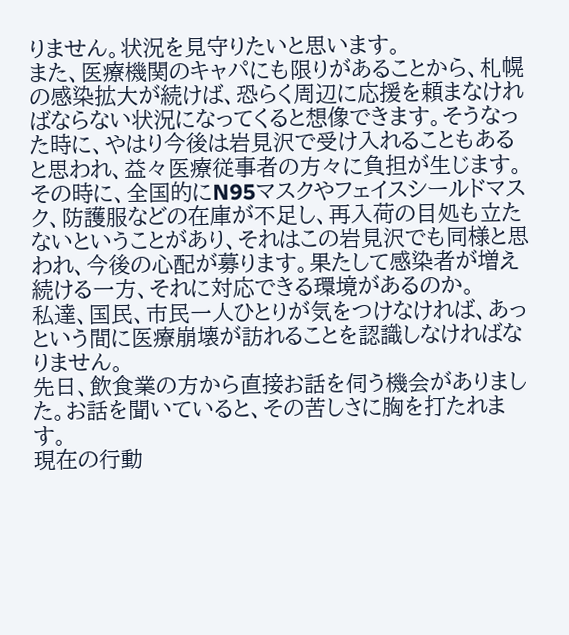りません。状況を見守りたいと思います。
また、医療機関のキャパにも限りがあることから、札幌の感染拡大が続けば、恐らく周辺に応援を頼まなければならない状況になってくると想像できます。そうなった時に、やはり今後は岩見沢で受け入れることもあると思われ、益々医療従事者の方々に負担が生じます。
その時に、全国的にN95マスクやフェイスシールドマスク、防護服などの在庫が不足し、再入荷の目処も立たないということがあり、それはこの岩見沢でも同様と思われ、今後の心配が募ります。果たして感染者が増え続ける一方、それに対応できる環境があるのか。
私達、国民、市民一人ひとりが気をつけなければ、あっという間に医療崩壊が訪れることを認識しなければなりません。
先日、飲食業の方から直接お話を伺う機会がありました。お話を聞いていると、その苦しさに胸を打たれます。
現在の行動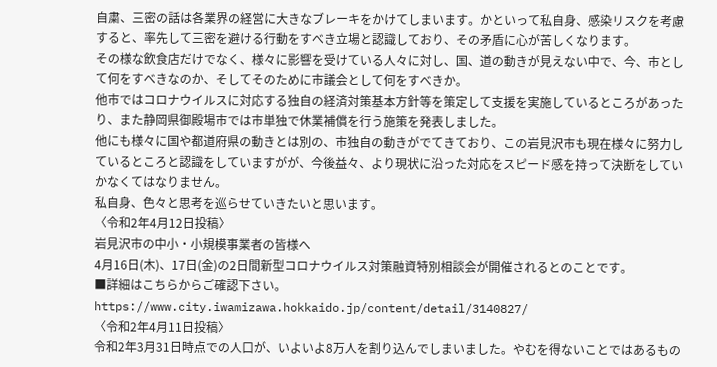自粛、三密の話は各業界の経営に大きなブレーキをかけてしまいます。かといって私自身、感染リスクを考慮すると、率先して三密を避ける行動をすべき立場と認識しており、その矛盾に心が苦しくなります。
その様な飲食店だけでなく、様々に影響を受けている人々に対し、国、道の動きが見えない中で、今、市として何をすべきなのか、そしてそのために市議会として何をすべきか。
他市ではコロナウイルスに対応する独自の経済対策基本方針等を策定して支援を実施しているところがあったり、また静岡県御殿場市では市単独で休業補償を行う施策を発表しました。
他にも様々に国や都道府県の動きとは別の、市独自の動きがでてきており、この岩見沢市も現在様々に努力しているところと認識をしていますがが、今後益々、より現状に沿った対応をスピード感を持って決断をしていかなくてはなりません。
私自身、色々と思考を巡らせていきたいと思います。
〈令和2年4月12日投稿〉
岩見沢市の中小・小規模事業者の皆様へ
4月16日(木)、17日(金)の2日間新型コロナウイルス対策融資特別相談会が開催されるとのことです。
■詳細はこちらからご確認下さい。
https://www.city.iwamizawa.hokkaido.jp/content/detail/3140827/
〈令和2年4月11日投稿〉
令和2年3月31日時点での人口が、いよいよ8万人を割り込んでしまいました。やむを得ないことではあるもの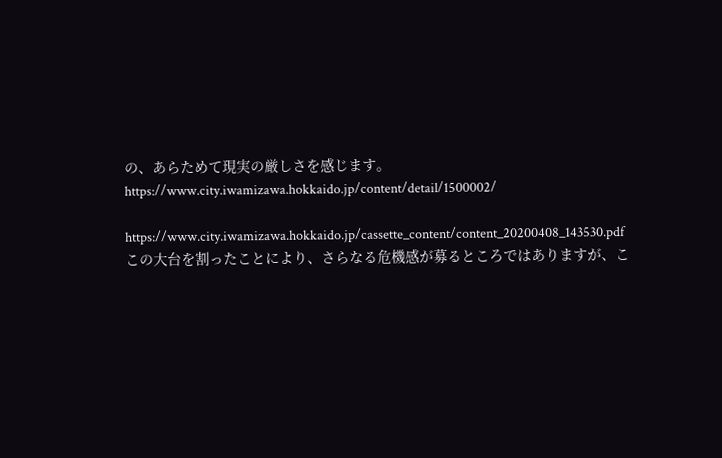の、あらためて現実の厳しさを感じます。
https://www.city.iwamizawa.hokkaido.jp/content/detail/1500002/

https://www.city.iwamizawa.hokkaido.jp/cassette_content/content_20200408_143530.pdf
この大台を割ったことにより、さらなる危機感が募るところではありますが、こ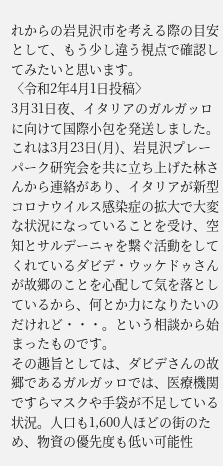れからの岩見沢市を考える際の目安として、もう少し違う視点で確認してみたいと思います。
〈令和2年4月1日投稿〉
3月31日夜、イタリアのガルガッロに向けて国際小包を発送しました。
これは3月23日(月)、岩見沢プレーパーク研究会を共に立ち上げた林さんから連絡があり、イタリアが新型コロナウイルス感染症の拡大で大変な状況になっていることを受け、空知とサルデーニャを繋ぐ活動をしてくれているダビデ・ウッケドゥさんが故郷のことを心配して気を落としているから、何とか力になりたいのだけれど・・・。という相談から始まったものです。
その趣旨としては、ダビデさんの故郷であるガルガッロでは、医療機関ですらマスクや手袋が不足している状況。人口も1,600人ほどの街のため、物資の優先度も低い可能性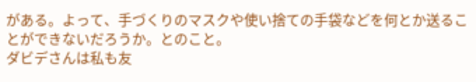がある。よって、手づくりのマスクや使い捨ての手袋などを何とか送ることができないだろうか。とのこと。
ダビデさんは私も友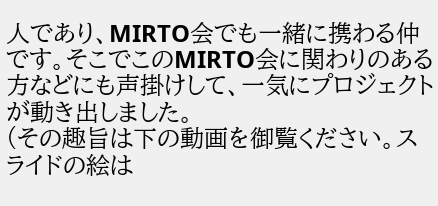人であり、MIRTO会でも一緒に携わる仲です。そこでこのMIRTO会に関わりのある方などにも声掛けして、一気にプロジェクトが動き出しました。
(その趣旨は下の動画を御覧ください。スライドの絵は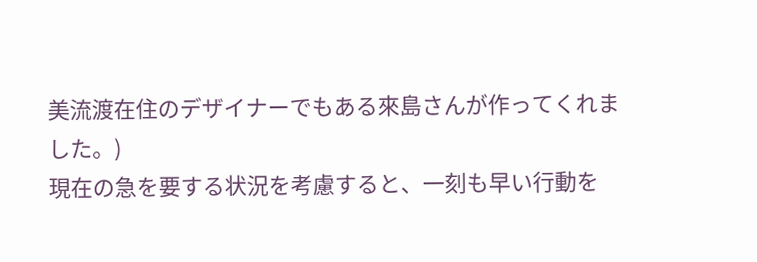美流渡在住のデザイナーでもある來島さんが作ってくれました。)
現在の急を要する状況を考慮すると、一刻も早い行動を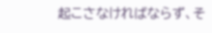起こさなければならず、そ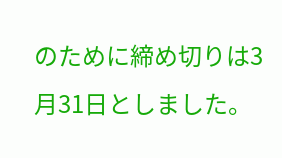のために締め切りは3月31日としました。